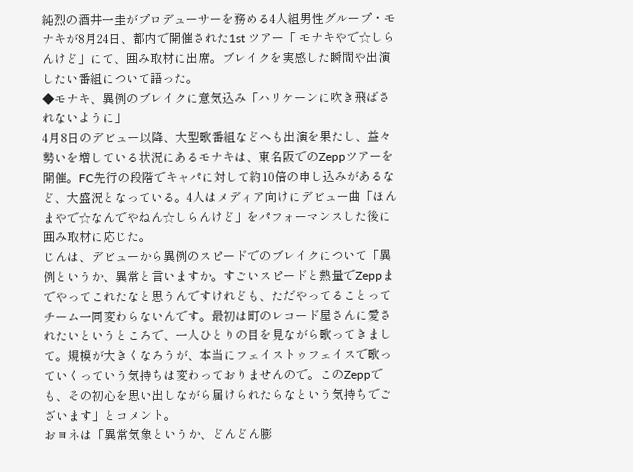純烈の酒井一圭がプロデューサーを務める4人組男性グループ・モナキが8月24日、都内で開催された1st ツアー「 モナキやで☆しらんけど」にて、囲み取材に出席。ブレイクを実感した瞬間や出演したい番組について語った。
◆モナキ、異例のブレイクに意気込み「ハリケーンに吹き飛ばされないように」
4月8日のデビュー以降、大型歌番組などへも出演を果たし、益々勢いを増している状況にあるモナキは、東名阪でのZeppツアーを開催。FC先行の段階でキャパに対して約10倍の申し込みがあるなど、大盛況となっている。4人はメディア向けにデビュー曲「ほんまやで☆なんでやねん☆しらんけど」をパフォーマンスした後に囲み取材に応じた。
じんは、デビューから異例のスピードでのブレイクについて「異例というか、異常と言いますか。すごいスピードと熱量でZeppまでやってこれたなと思うんですけれども、ただやってることってチーム一同変わらないんです。最初は町のレコード屋さんに愛されたいというところで、一人ひとりの目を見ながら歌ってきまして。規模が大きくなろうが、本当にフェイストゥフェイスで歌っていくっていう気持ちは変わっておりませんので。このZeppでも、その初心を思い出しながら届けられたらなという気持ちでございます」とコメント。
おヨネは「異常気象というか、どんどん膨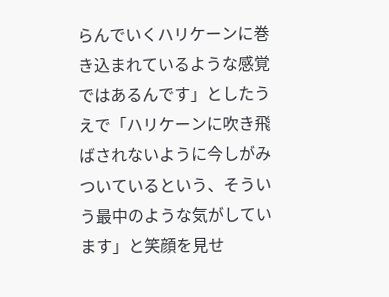らんでいくハリケーンに巻き込まれているような感覚ではあるんです」としたうえで「ハリケーンに吹き飛ばされないように今しがみついているという、そういう最中のような気がしています」と笑顔を見せ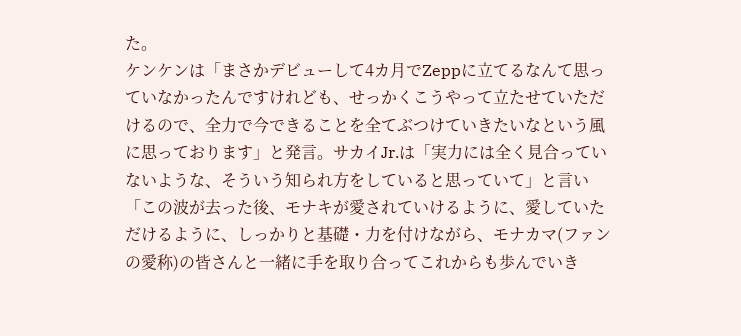た。
ケンケンは「まさかデビューして4カ月でZeppに立てるなんて思っていなかったんですけれども、せっかくこうやって立たせていただけるので、全力で今できることを全てぶつけていきたいなという風に思っております」と発言。サカイJr.は「実力には全く見合っていないような、そういう知られ方をしていると思っていて」と言い「この波が去った後、モナキが愛されていけるように、愛していただけるように、しっかりと基礎・力を付けながら、モナカマ(ファンの愛称)の皆さんと一緒に手を取り合ってこれからも歩んでいき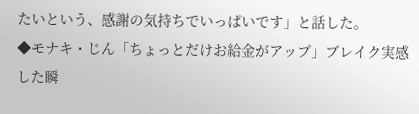たいという、感謝の気持ちでいっぱいです」と話した。
◆モナキ・じん「ちょっとだけお給金がアップ」ブレイク実感した瞬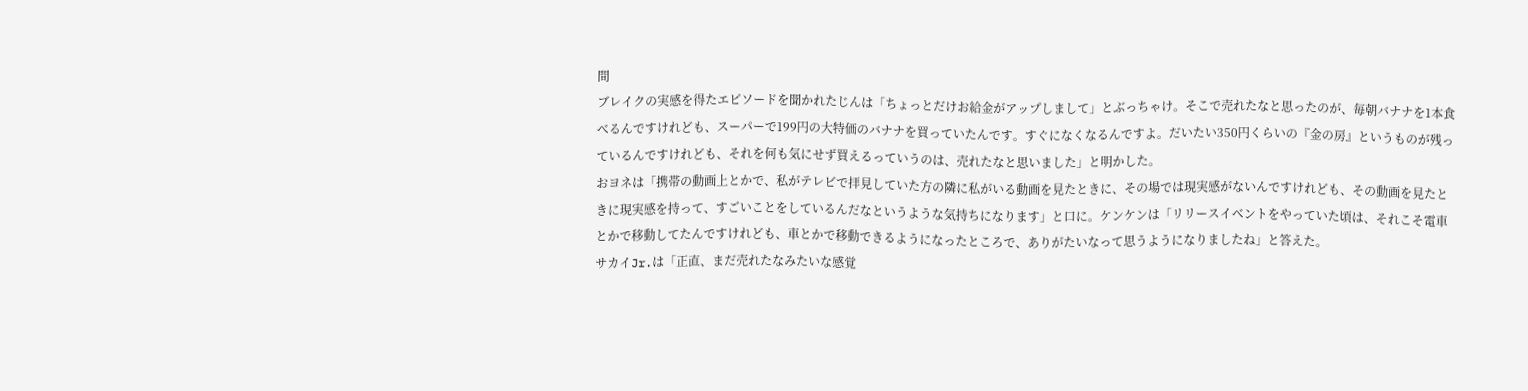間
ブレイクの実感を得たエピソードを聞かれたじんは「ちょっとだけお給金がアップしまして」とぶっちゃけ。そこで売れたなと思ったのが、毎朝バナナを1本食べるんですけれども、スーパーで199円の大特価のバナナを買っていたんです。すぐになくなるんですよ。だいたい350円くらいの『金の房』というものが残っているんですけれども、それを何も気にせず買えるっていうのは、売れたなと思いました」と明かした。
おヨネは「携帯の動画上とかで、私がテレビで拝見していた方の隣に私がいる動画を見たときに、その場では現実感がないんですけれども、その動画を見たときに現実感を持って、すごいことをしているんだなというような気持ちになります」と口に。ケンケンは「リリースイベントをやっていた頃は、それこそ電車とかで移動してたんですけれども、車とかで移動できるようになったところで、ありがたいなって思うようになりましたね」と答えた。
サカイJr.は「正直、まだ売れたなみたいな感覚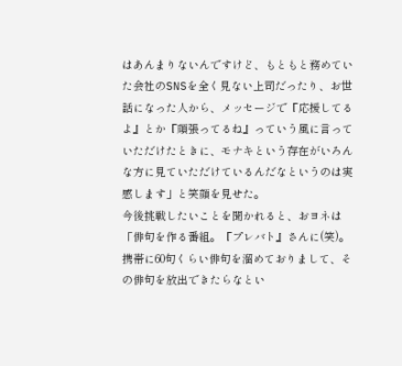はあんまりないんですけど、もともと務めていた会社のSNSを全く見ない上司だったり、お世話になった人から、メッセージで『応援してるよ』とか『頑張ってるね』っていう風に言っていただけたときに、モナキという存在がいろんな方に見ていただけているんだなというのは実感します」と笑顔を見せた。
今後挑戦したいことを聞かれると、おヨネは「俳句を作る番組。『プレバト』さんに(笑)。携帯に60句くらい俳句を溜めておりまして、その俳句を放出できたらなとい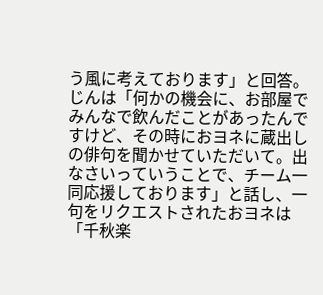う風に考えております」と回答。じんは「何かの機会に、お部屋でみんなで飲んだことがあったんですけど、その時におヨネに蔵出しの俳句を聞かせていただいて。出なさいっていうことで、チーム一同応援しております」と話し、一句をリクエストされたおヨネは「千秋楽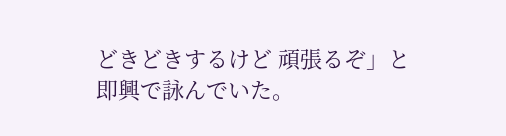どきどきするけど 頑張るぞ」と即興で詠んでいた。